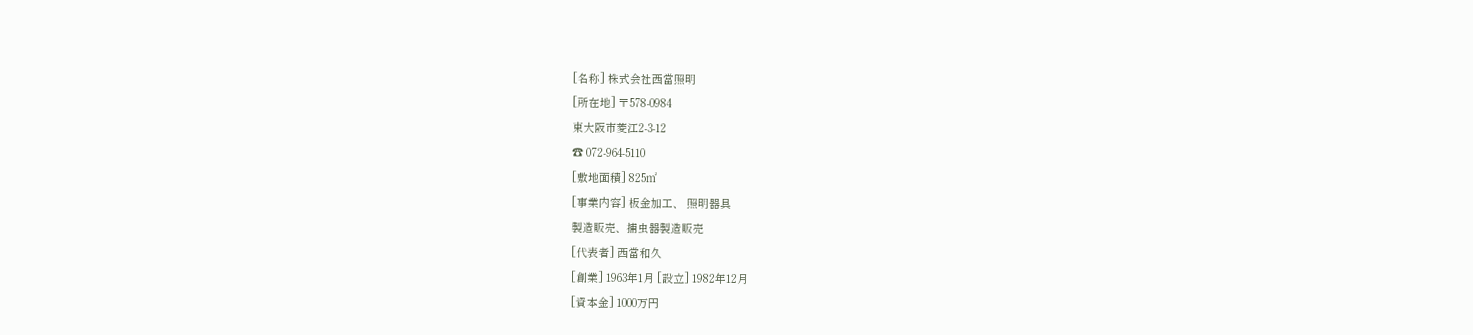[名称] 株式会社西當照明
[所在地] 〒578-0984
東大阪市菱江2-3-12
☎ 072-964-5110
[敷地面積] 825㎡
[事業内容] 板金加工、 照明器具
製造販売、捕虫器製造販売
[代表者] 西當和久
[創業] 1963年1月 [設立] 1982年12月
[資本金] 1000万円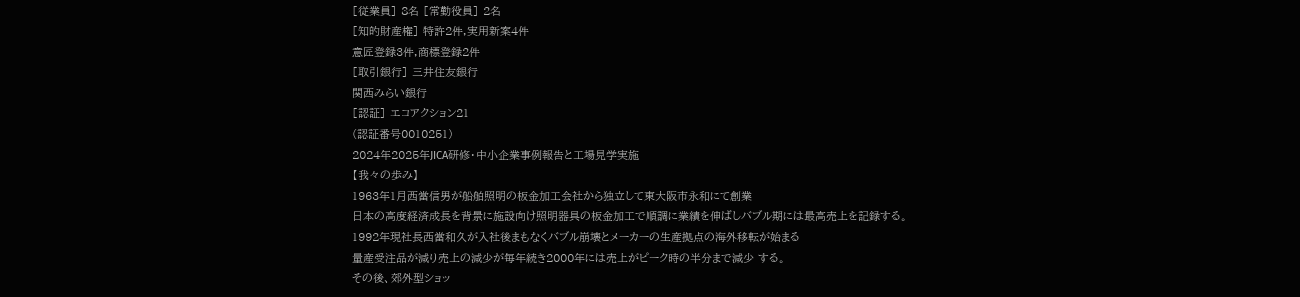[従業員] 8名 [常勤役員] 2名
[知的財産権] 特許2件,実用新案4件
意匠登録3件,商標登録2件
[取引銀行] 三井住友銀行
関西みらい銀行
[認証] エコアクション21
(認証番号0010251)
2024年2025年JICA研修・中小企業事例報告と工場見学実施
【我々の歩み】
1963年1月西當信男が船舶照明の板金加工会社から独立して東大阪市永和にて創業
日本の高度経済成長を背景に施設向け照明器具の板金加工で順調に業績を伸ばしバブル期には最高売上を記録する。
1992年現社長西當和久が入社後まもなくバブル崩壊とメーカーの生産拠点の海外移転が始まる
量産受注品が減り売上の減少が毎年続き2000年には売上がピーク時の半分まで減少 する。
その後、郊外型ショッ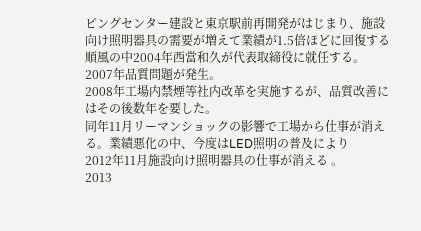ピングセンター建設と東京駅前再開発がはじまり、施設向け照明器具の需要が増えて業績が1.5倍ほどに回復する
順風の中2004年西當和久が代表取締役に就任する。
2007年品質問題が発生。
2008年工場内禁煙等社内改革を実施するが、品質改善にはその後数年を要した。
同年11月リーマンショックの影響で工場から仕事が消える。業績悪化の中、今度はLED照明の普及により
2012年11月施設向け照明器具の仕事が消える 。
2013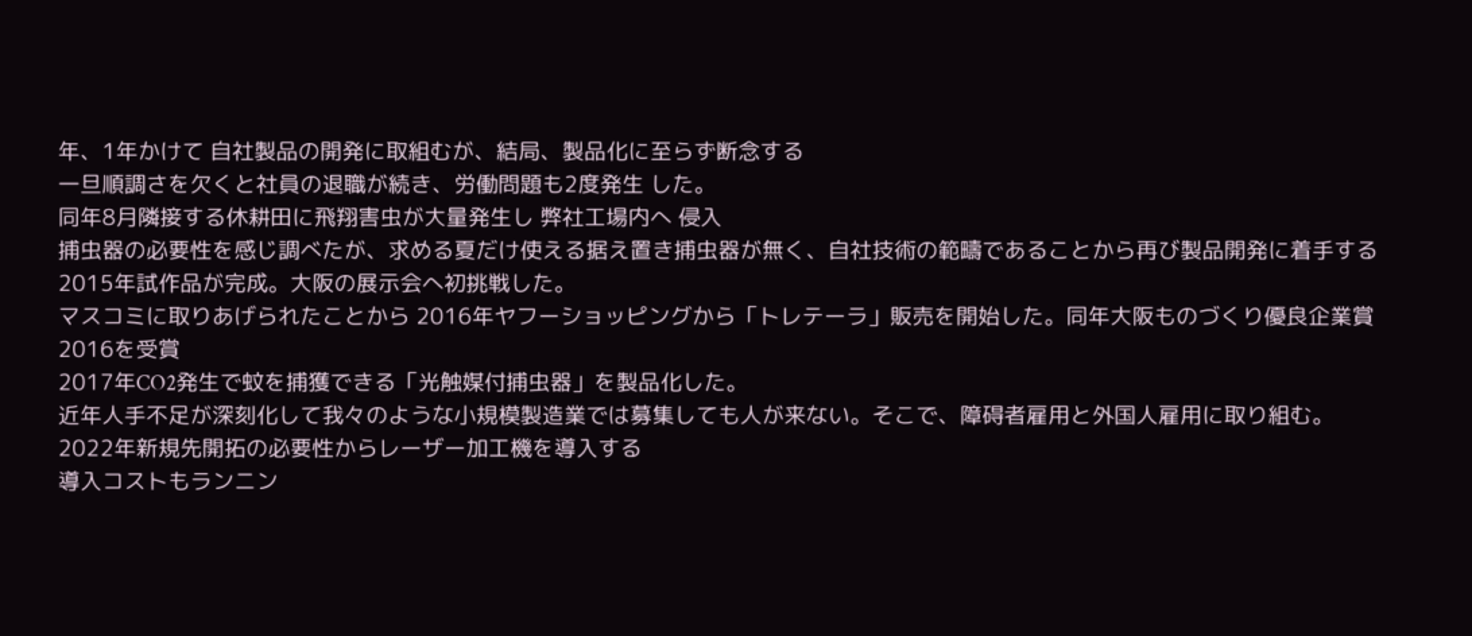年、1年かけて 自社製品の開発に取組むが、結局、製品化に至らず断念する
一旦順調さを欠くと社員の退職が続き、労働問題も2度発生 した。
同年8月隣接する休耕田に飛翔害虫が大量発生し 弊社工場内へ 侵入
捕虫器の必要性を感じ調べたが、求める夏だけ使える据え置き捕虫器が無く、自社技術の範疇であることから再び製品開発に着手する
2015年試作品が完成。大阪の展示会へ初挑戦した。
マスコミに取りあげられたことから 2016年ヤフーショッピングから「トレテーラ」販売を開始した。同年大阪ものづくり優良企業賞2016を受賞
2017年CO2発生で蚊を捕獲できる「光触媒付捕虫器」を製品化した。
近年人手不足が深刻化して我々のような小規模製造業では募集しても人が来ない。そこで、障碍者雇用と外国人雇用に取り組む。
2022年新規先開拓の必要性からレーザー加工機を導入する
導入コストもランニン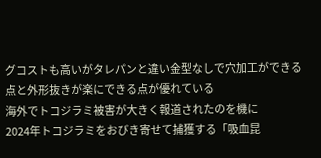グコストも高いがタレパンと違い金型なしで穴加工ができる点と外形抜きが楽にできる点が優れている
海外でトコジラミ被害が大きく報道されたのを機に
2024年トコジラミをおびき寄せて捕獲する「吸血昆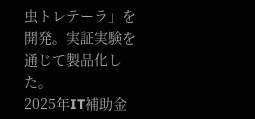虫トレテーラ」を開発。実証実験を通じて製品化した。
2025年IT補助金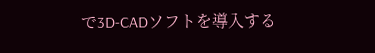で3D-CADソフトを導入する